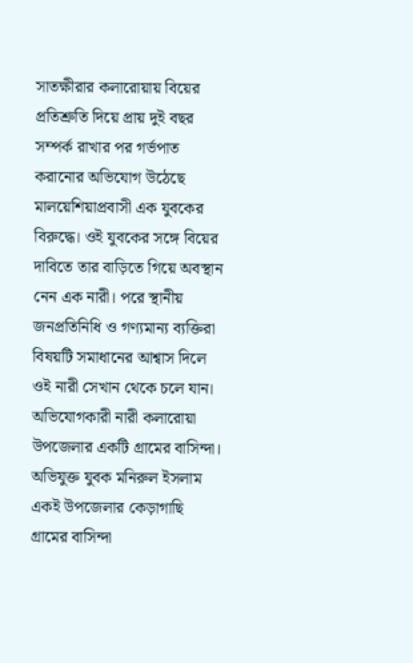সাতক্ষীরার কলারোয়ায় বিয়ের প্রতিশ্রুতি দিয়ে প্রায় দুই বছর সম্পর্ক রাখার পর গর্ভপাত করানোর অভিযোগ উঠেছে মালয়েশিয়াপ্রবাসী এক যুবকের বিরুদ্ধে। ওই যুবকের সঙ্গে বিয়ের দাবিতে তার বাড়িতে গিয়ে অবস্থান নেন এক নারী। পরে স্থানীয় জনপ্রতিনিধি ও গণ্যমান্য ব্যক্তিরা বিষয়টি সমাধানের আশ্বাস দিলে ওই নারী সেখান থেকে চলে যান।
অভিযোগকারী নারী কলারোয়া উপজেলার একটি গ্রামের বাসিন্দা। অভিযুক্ত যুবক মনিরুল ইসলাম একই উপজেলার কেড়াগাছি গ্রামের বাসিন্দা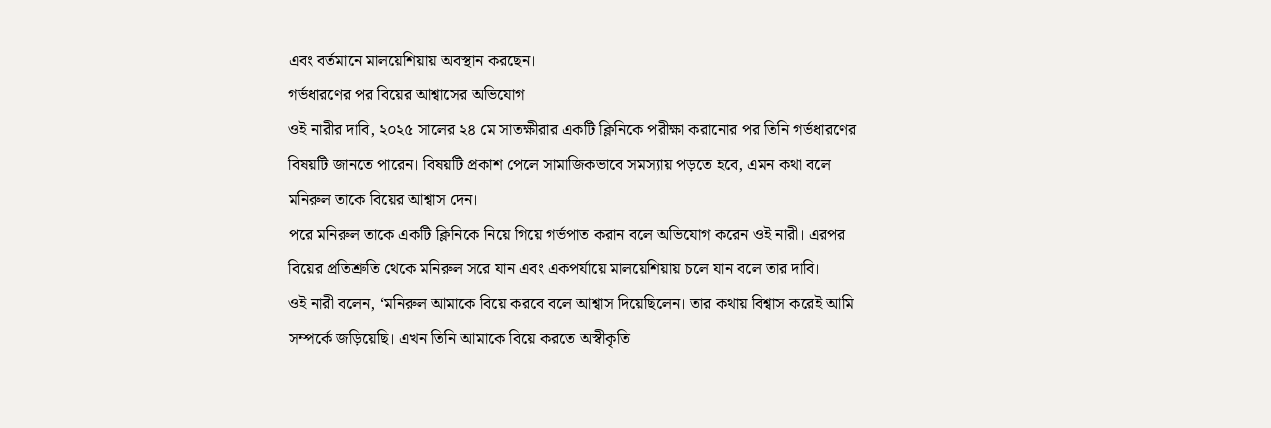এবং বর্তমানে মালয়েশিয়ায় অবস্থান করছেন।
গর্ভধারণের পর বিয়ের আশ্বাসের অভিযোগ
ওই নারীর দাবি, ২০২৫ সালের ২৪ মে সাতক্ষীরার একটি ক্লিনিকে পরীক্ষা করানোর পর তিনি গর্ভধারণের বিষয়টি জানতে পারেন। বিষয়টি প্রকাশ পেলে সামাজিকভাবে সমস্যায় পড়তে হবে, এমন কথা বলে মনিরুল তাকে বিয়ের আশ্বাস দেন।
পরে মনিরুল তাকে একটি ক্লিনিকে নিয়ে গিয়ে গর্ভপাত করান বলে অভিযোগ করেন ওই নারী। এরপর বিয়ের প্রতিশ্রুতি থেকে মনিরুল সরে যান এবং একপর্যায়ে মালয়েশিয়ায় চলে যান বলে তার দাবি।
ওই নারী বলেন, ‘মনিরুল আমাকে বিয়ে করবে বলে আশ্বাস দিয়েছিলেন। তার কথায় বিশ্বাস করেই আমি সম্পর্কে জড়িয়েছি। এখন তিনি আমাকে বিয়ে করতে অস্বীকৃতি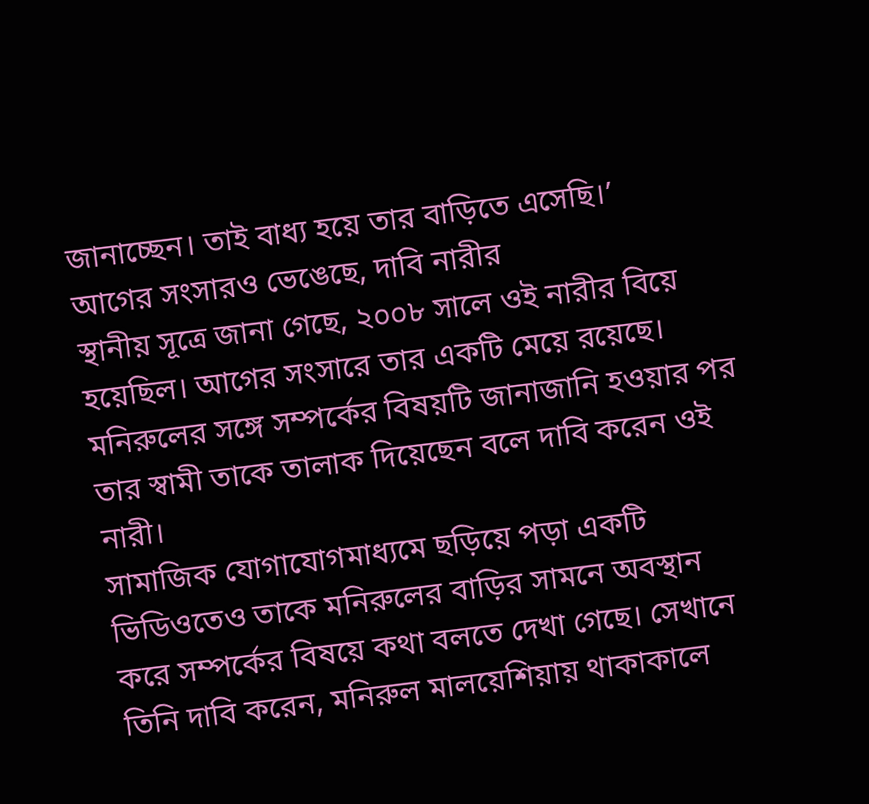জানাচ্ছেন। তাই বাধ্য হয়ে তার বাড়িতে এসেছি।’
আগের সংসারও ভেঙেছে, দাবি নারীর
স্থানীয় সূত্রে জানা গেছে, ২০০৮ সালে ওই নারীর বিয়ে হয়েছিল। আগের সংসারে তার একটি মেয়ে রয়েছে। মনিরুলের সঙ্গে সম্পর্কের বিষয়টি জানাজানি হওয়ার পর তার স্বামী তাকে তালাক দিয়েছেন বলে দাবি করেন ওই নারী।
সামাজিক যোগাযোগমাধ্যমে ছড়িয়ে পড়া একটি ভিডিওতেও তাকে মনিরুলের বাড়ির সামনে অবস্থান করে সম্পর্কের বিষয়ে কথা বলতে দেখা গেছে। সেখানে তিনি দাবি করেন, মনিরুল মালয়েশিয়ায় থাকাকালে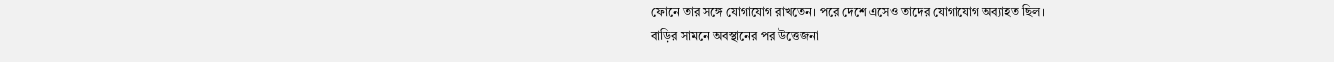ফোনে তার সঙ্গে যোগাযোগ রাখতেন। পরে দেশে এসেও তাদের যোগাযোগ অব্যাহত ছিল।
বাড়ির সামনে অবস্থানের পর উত্তেজনা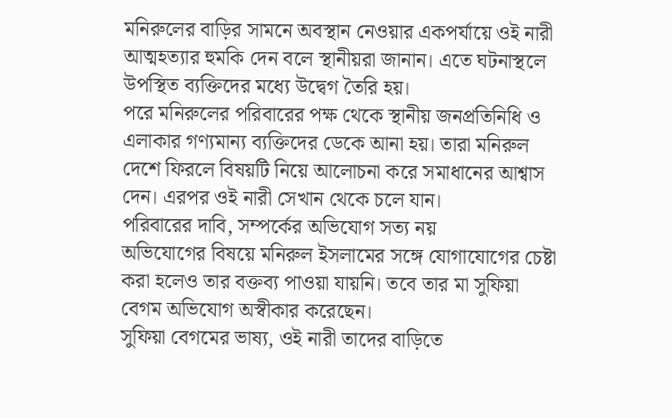মনিরুলের বাড়ির সামনে অবস্থান নেওয়ার একপর্যায়ে ওই নারী আত্মহত্যার হুমকি দেন বলে স্থানীয়রা জানান। এতে ঘটনাস্থলে উপস্থিত ব্যক্তিদের মধ্যে উদ্বেগ তৈরি হয়।
পরে মনিরুলের পরিবারের পক্ষ থেকে স্থানীয় জনপ্রতিনিধি ও এলাকার গণ্যমান্য ব্যক্তিদের ডেকে আনা হয়। তারা মনিরুল দেশে ফিরলে বিষয়টি নিয়ে আলোচনা করে সমাধানের আশ্বাস দেন। এরপর ওই নারী সেখান থেকে চলে যান।
পরিবারের দাবি, সম্পর্কের অভিযোগ সত্য নয়
অভিযোগের বিষয়ে মনিরুল ইসলামের সঙ্গে যোগাযোগের চেষ্টা করা হলেও তার বক্তব্য পাওয়া যায়নি। তবে তার মা সুফিয়া বেগম অভিযোগ অস্বীকার করেছেন।
সুফিয়া বেগমের ভাষ্য, ওই নারী তাদের বাড়িতে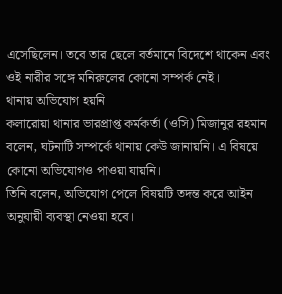এসেছিলেন। তবে তার ছেলে বর্তমানে বিদেশে থাকেন এবং ওই নারীর সঙ্গে মনিরুলের কোনো সম্পর্ক নেই।
থানায় অভিযোগ হয়নি
কলারোয়া থানার ভারপ্রাপ্ত কর্মকর্তা (ওসি) মিজানুর রহমান বলেন, ঘটনাটি সম্পর্কে থানায় কেউ জানায়নি। এ বিষয়ে কোনো অভিযোগও পাওয়া যায়নি।
তিনি বলেন, অভিযোগ পেলে বিষয়টি তদন্ত করে আইন অনুযায়ী ব্যবস্থা নেওয়া হবে।